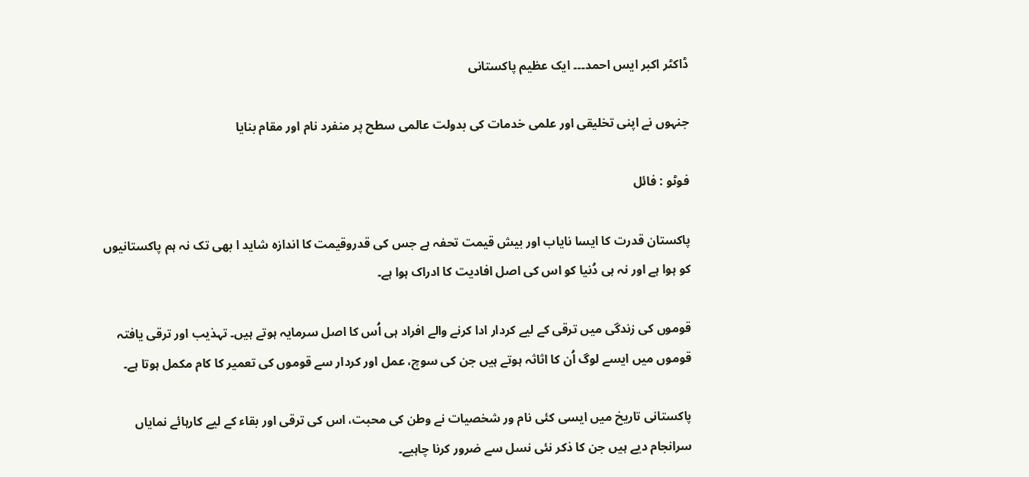ڈاکٹر اکبر ایس احمد۔۔۔ ایک عظیم پاکستانی

جنہوں نے اپنی تخلیقی اور علمی خدمات کی بدولت عالمی سطح پر منفرد نام اور مقام بنایا

فوٹو : فائل

پاکستان قدرت کا ایسا نایاب اور بیش قیمت تحفہ ہے جس کی قدروقیمت کا اندازہ شاید ا بھی تک نہ ہم پاکستانیوں کو ہوا ہے اور نہ ہی دُنیا کو اس کی اصل افادیت کا ادراک ہوا ہے۔

قوموں کی زندگی میں ترقی کے لیے کردار ادا کرنے والے افراد ہی اُس کا اصل سرمایہ ہوتے ہیں۔ تہذیب اور ترقی یافتہ قوموں میں ایسے لوگ اُن کا اثاثہ ہوتے ہیں جن کی سوچ، عمل اور کردار سے قوموں کی تعمیر کا کام مکمل ہوتا ہے۔

پاکستانی تاریخ میں ایسی کئی نام ور شخصیات نے وطن کی محبت، اس کی ترقی اور بقاء کے لیے کارہائے نمایاں سرانجام دیے ہیں جن کا ذکر نئی نسل سے ضرور کرنا چاہیے۔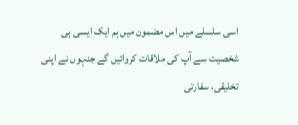اسی سلسلے میں اس مضمون میں ہم ایک ایسی ہی شخصیت سے آپ کی ملاقات کروائیں گے جنہوں نے اپنی تخلیقی، سفارتی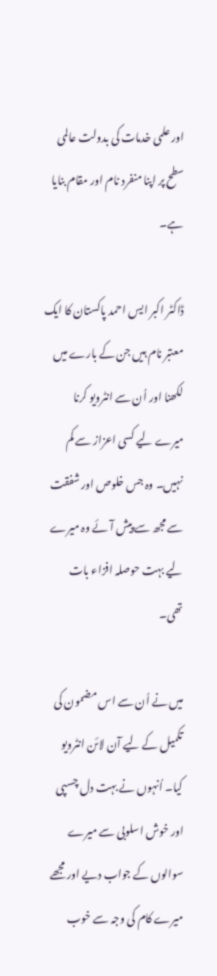اور علمی خدمات کی بدولت عالمی سطح پر اپنا منفرد نام اور مقام بنایا ہے۔

ڈاکٹر اکبر ایس احمد پاکستان کا ایک معتبر نام ہیں جن کے بارے میں لکھنا اور اُن سے انٹرویو کرنا میرے لیے کسی اعزاز سے کم نہیں۔ وہ جس خلوص اور شفقت سے مجھ سے پیش آئے وہ میرے لیے بہت حوصلہ افزاء بات تھی۔

میں نے اُن سے اس مضمون کی تکمیل کے لیے آن لائن انٹرویو کیا۔ اُنہوں نے بہت دل چسپی اور خوش اسلوبی سے میرے سوالوں کے جواب دیے اور مجھے میرے کام کی وجہ سے خوب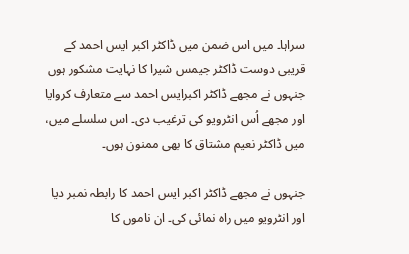سراہا۔ میں اس ضمن میں ڈاکٹر اکبر ایس احمد کے قریبی دوست ڈاکٹر جیمس شیرا کا نہایت مشکور ہوں جنہوں نے مجھے ڈاکٹر اکبرایس احمد سے متعارف کروایا اور مجھے اُس انٹرویو کی ترغیب دی۔ اس سلسلے میں، میں ڈاکٹر نعیم مشتاق کا بھی ممنون ہوں۔

جنہوں نے مجھے ڈاکٹر اکبر ایس احمد کا رابطہ نمبر دیا اور انٹرویو میں راہ نمائی کی۔ ان ناموں کا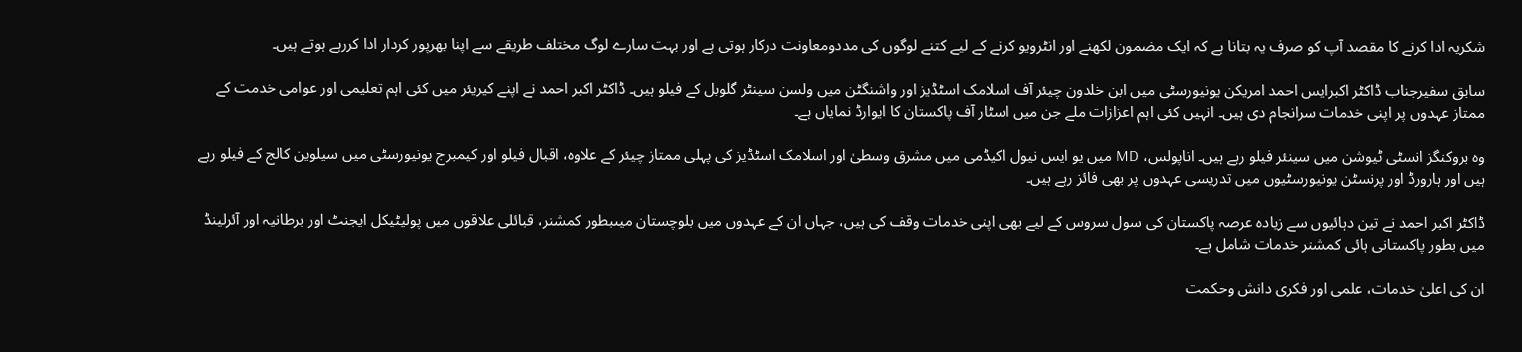شکریہ ادا کرنے کا مقصد آپ کو صرف یہ بتانا ہے کہ ایک مضمون لکھنے اور انٹرویو کرنے کے لیے کتنے لوگوں کی مددومعاونت درکار ہوتی ہے اور بہت سارے لوگ مختلف طریقے سے اپنا بھرپور کردار ادا کررہے ہوتے ہیں۔

سابق سفیرجناب ڈاکٹر اکبرایس احمد امریکن یونیورسٹی میں ابن خلدون چیئر آف اسلامک اسٹڈیز اور واشنگٹن میں ولسن سینٹر گلوبل کے فیلو ہیں۔ ڈاکٹر اکبر احمد نے اپنے کیریئر میں کئی اہم تعلیمی اور عوامی خدمت کے ممتاز عہدوں پر اپنی خدمات سرانجام دی ہیں۔ انہیں کئی اہم اعزازات ملے جن میں اسٹار آف پاکستان کا ایوارڈ نمایاں ہے۔

وہ بروکنگز انسٹی ٹیوشن میں سینئر فیلو رہے ہیں۔ اناپولس، MD میں یو ایس نیول اکیڈمی میں مشرق وسطیٰ اور اسلامک اسٹڈیز کی پہلی ممتاز چیئر کے علاوہ، اقبال فیلو اور کیمبرج یونیورسٹی میں سیلوین کالج کے فیلو رہے ہیں اور ہارورڈ اور پرنسٹن یونیورسٹیوں میں تدریسی عہدوں پر بھی فائز رہے ہیں۔

ڈاکٹر اکبر احمد نے تین دہائیوں سے زیادہ عرصہ پاکستان کی سول سروس کے لیے بھی اپنی خدمات وقف کی ہیں، جہاں ان کے عہدوں میں بلوچستان میںبطور کمشنر، قبائلی علاقوں میں پولیٹیکل ایجنٹ اور برطانیہ اور آئرلینڈ میں بطور پاکستانی ہائی کمشنر خدمات شامل ہے۔

ان کی اعلیٰ خدمات، علمی اور فکری دانش وحکمت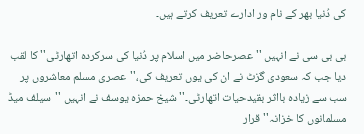کی دُنیا بھر کے نام ور ادارے تعریف کرتے ہیں۔

بی بی سی نے انہیں ''عصرحاضر میں اسلام پر دُنیا کی سرکردہ اتھارٹی'' کا لقب دیا جب کہ سعودی گزٹ نے ان کی یوں تعریف کی،''عصری مسلم معاشروں پر سب سے زیادہ بااثر بقیدحیات اتھارٹی۔'' شیخ حمزہ یوسف نے انہیں ''سیلف میڈ مسلمانوں کا خزانہ'' قرار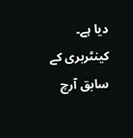دیا ہے۔ کینٹربری کے سابق آرچ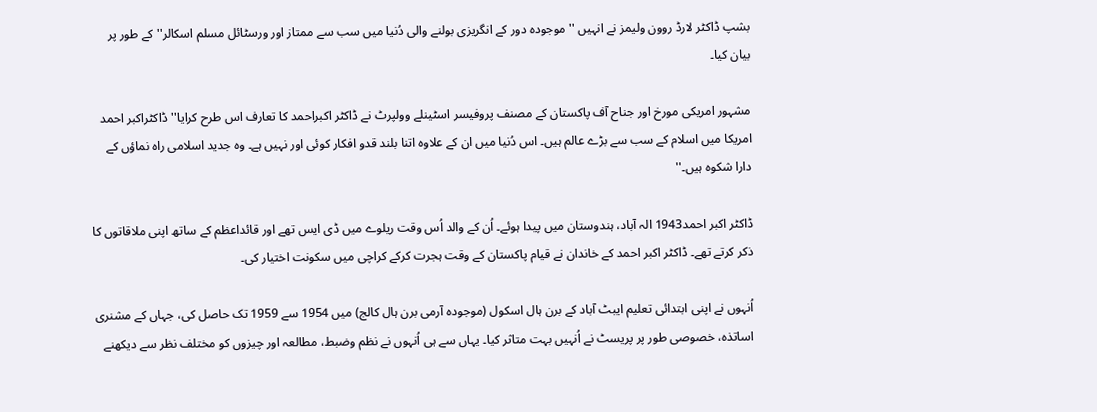بشپ ڈاکٹر لارڈ روون ولیمز نے انہیں ''موجودہ دور کے انگریزی بولنے والی دُنیا میں سب سے ممتاز اور ورسٹائل مسلم اسکالر'' کے طور پر بیان کیا۔

مشہور امریکی مورخ اور جناح آف پاکستان کے مصنف پروفیسر اسٹینلے وولپرٹ نے ڈاکٹر اکبراحمد کا تعارف اس طرح کرایا''ڈاکٹراکبر احمد امریکا میں اسلام کے سب سے بڑے عالم ہیں۔ اس دُنیا میں ان کے علاوہ اتنا بلند قدو افکار کوئی اور نہیں ہے۔ وہ جدید اسلامی راہ نماؤں کے دارا شکوہ ہیں۔''

ڈاکٹر اکبر احمد1943 الہ آباد، ہندوستان میں پیدا ہوئے۔ اُن کے والد اُس وقت ریلوے میں ڈی ایس تھے اور قائداعظم کے ساتھ اپنی ملاقاتوں کا ذکر کرتے تھے۔ ڈاکٹر اکبر احمد کے خاندان نے قیام پاکستان کے وقت ہجرت کرکے کراچی میں سکونت اختیار کی۔

اُنہوں نے اپنی ابتدائی تعلیم ایبٹ آباد کے برن ہال اسکول (موجودہ آرمی برن ہال کالج) میں 1954 سے 1959 تک حاصل کی، جہاں کے مشنری اساتذہ، خصوصی طور پر پریسٹ نے اُنہیں بہت متاثر کیا۔ یہاں سے ہی اُنہوں نے نظم وضبط، مطالعہ اور چیزوں کو مختلف نظر سے دیکھنے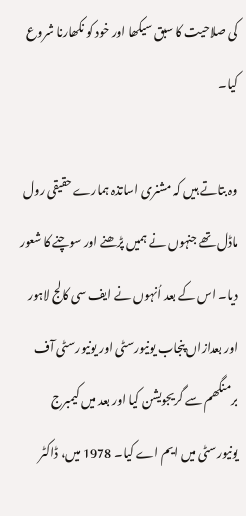کی صلاحیت کا سبق سیکھا اور خود کو نکھارنا شروع کیا۔

وہ بتاتے ہیں کہ مشنری اساتذہ ہمارے حقیقی رول ماڈل تھے جنہوں نے ہمیں پڑھنے اور سوچنے کا شعور دیا۔ اس کے بعد اُنہوں نے ایف سی کالج لاہور اور بعدازاں پنجاب یونیورسٹی اور یونیورسٹی آف برمنگھم سے گریجویشن کیا اور بعد میں کیمبرج یونیورسٹی میں ایم اے کیا۔ 1978 میں، ڈاکٹر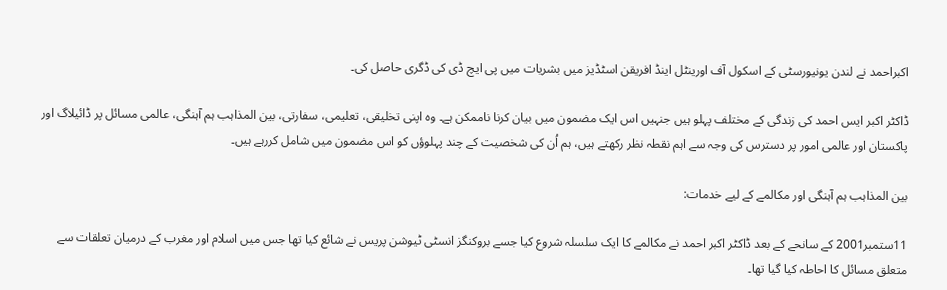اکبراحمد نے لندن یونیورسٹی کے اسکول آف اورینٹل اینڈ افریقن اسٹڈیز میں بشریات میں پی ایچ ڈی کی ڈگری حاصل کی۔

ڈاکٹر اکبر ایس احمد کی زندگی کے مختلف پہلو ہیں جنہیں اس ایک مضمون میں بیان کرنا ناممکن ہے۔ وہ اپنی تخلیقی، تعلیمی، سفارتی، بین المذاہب ہم آہنگی، عالمی مسائل پر ڈائیلاگ اور پاکستان اور عالمی امور پر دسترس کی وجہ سے اہم نقطہ نظر رکھتے ہیں، ہم اُن کی شخصیت کے چند پہلوؤں کو اس مضمون میں شامل کررہے ہیں۔

بین المذاہب ہم آہنگی اور مکالمے کے لیے خدمات:

11ستمبر2001 کے سانحے کے بعد ڈاکٹر اکبر احمد نے مکالمے کا ایک سلسلہ شروع کیا جسے بروکنگز انسٹی ٹیوشن پریس نے شائع کیا تھا جس میں اسلام اور مغرب کے درمیان تعلقات سے متعلق مسائل کا احاطہ کیا گیا تھا۔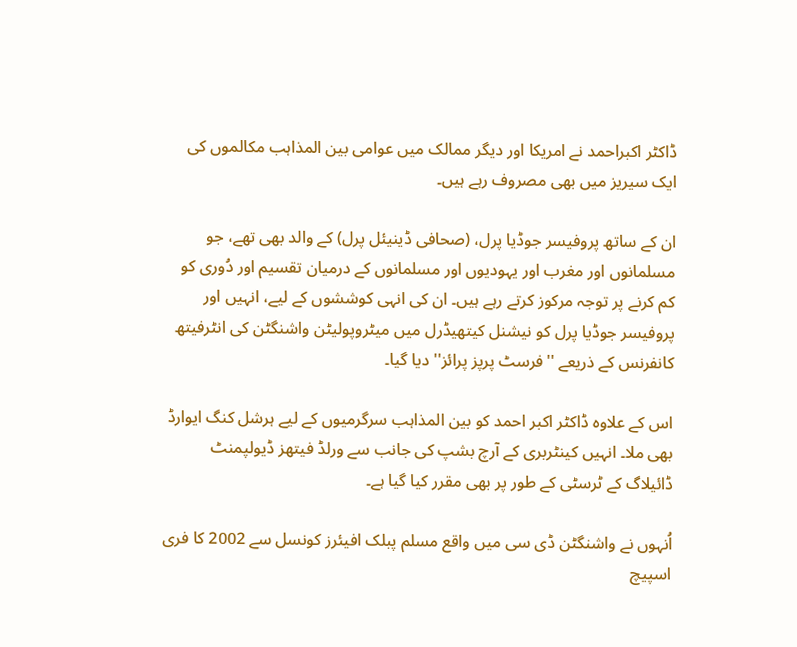ڈاکٹر اکبراحمد نے امریکا اور دیگر ممالک میں عوامی بین المذاہب مکالموں کی ایک سیریز میں بھی مصروف رہے ہیں۔

ان کے ساتھ پروفیسر جوڈیا پرل، (صحافی ڈینیئل پرل) کے والد بھی تھے، جو مسلمانوں اور مغرب اور یہودیوں اور مسلمانوں کے درمیان تقسیم اور دُوری کو کم کرنے پر توجہ مرکوز کرتے رہے ہیں۔ ان کی انہی کوششوں کے لیے، انہیں اور پروفیسر جوڈیا پرل کو نیشنل کیتھیڈرل میں میٹروپولیٹن واشنگٹن کی انٹرفیتھ کانفرنس کے ذریعے ''فرسٹ پرپز پرائز'' دیا گیا۔

اس کے علاوہ ڈاکٹر اکبر احمد کو بین المذاہب سرگرمیوں کے لیے ہرشل کنگ ایوارڈ بھی ملا۔ انہیں کینٹربری کے آرچ بشپ کی جانب سے ورلڈ فیتھز ڈیولپمنٹ ڈائیلاگ کے ٹرسٹی کے طور پر بھی مقرر کیا گیا ہے۔

اُنہوں نے واشنگٹن ڈی سی میں واقع مسلم پبلک افیئرز کونسل سے 2002 کا فری اسپیچ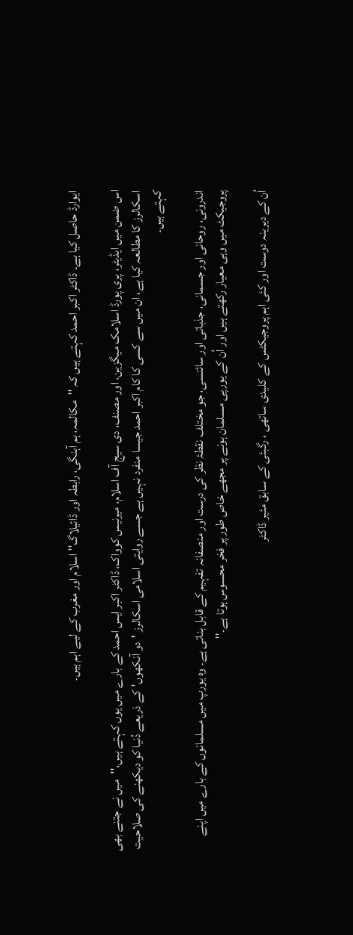ایوارڈ حاصل کیا ہے۔ ڈاکٹر اکبر احمد کہتے ہیں کہ ''مکالمہ، ہم آہنگی، رابطہ اور ڈائیلاگ'' اسلام اور مغرب کے لیے اہم ہیں۔

اس ضمن میں ایڈیٹر، پری پورڈ اسلامک میگزین، اور مصنف، دی سیج آف اسلام، میرنیس کوواک، ڈاکٹر اکبر ایس احمد کے بارے میں یوں کہتے ہیں،''میں نے جتنے بھی اسکالرز کا مطالعہ کیا ہے، ان میں سے کسی کا کام اکبر احمد جیسا منفرد نہیں ہے جسے روایتی اسلامی اسکالرز 'دو آنکھوں' کے ذریعے دُنیا کو دیکھنے کی صلاحیت کہتے ہیں۔

اندرونی، روحانی اور جسمانی، جذباتی اور سائنسی، جو مختلف نقطۂ نظر کی درست اور منصفانہ تفہیم کے قابل بناتی ہے۔ وہ یورپ میں مسلمانوں کے بارے میں اپنے پروجیکٹ میں وہی معیار رکھتے ہیں اور اُن کے یورپی مسلمان ہونے پر مجھے خاص طور پر فخر محسوس ہوتا ہے۔''

اُن کے دیرینہ دوست اور کئی اہم پروجیکٹس کے کلیدی ساتھی ، رگبئی کے سابق مئیر ڈاکٹر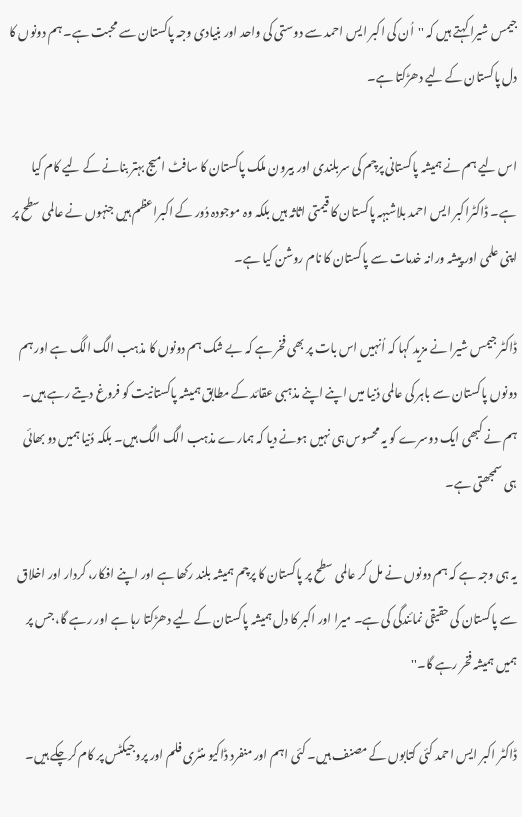جیمس شیرا کہتے ہیں کہ ''اُن کی اکبر ایس احمد سے دوستی کی واحد اور بنیادی وجہ پاکستان سے محبت ہے۔ ہم دونوں کا دل پاکستان کے لیے دھڑکتا ہے۔

اس لیے ہم نے ہمیشہ پاکستانی پرچم کی سربلندی اور بیرون ملک پاکستان کا سافٹ امیج بہتر بنانے کے لیے کام کیا ہے۔ ڈاکٹراکبر ایس احمد بلاشبہہ پاکستان کا قیمتی اثاثہ ہیں بلکہ وہ موجودہ دُور کے اکبراعظم ہیں جنہوں نے عالمی سطح پر اپنی علمی اور پیشہ ورانہ خدمات سے پاکستان کا نام روشن کیا ہے۔

ڈاکٹر جیمس شیرا نے مزید کہا کہ اُنہیں اس بات پر بھی فخر ہے کہ بے شک ہم دونوں کا مذہب الگ الگ ہے اور ہم دونوں پاکستان سے باہر کی عالمی دُنیا میں اپنے اپنے مذہبی عقائد کے مطابق ہمیشہ پاکستانیت کو فروغ دیتے رہے ہیں۔ ہم نے کبھی ایک دوسرے کو یہ محسوس ہی نہیں ہونے دیا کہ ہمارے مذہب الگ الگ ہیں۔ بلکہ دُنیا ہمیں دو بھائی ہی سمجھتی ہے۔

یہ ہی وجہ ہے کہ ہم دونوں نے مل کر عالمی سطح پر پاکستان کا پرچم ہمیشہ بلند رکھا ہے اور اپنے افکار، کردار اور اخلاق سے پاکستان کی حقیقی نمائندگی کی ہے۔ میرا اور اکبر کا دل ہمیشہ پاکستان کے لیے دھڑکتا رہا ہے اور رہے گا، جس پر ہمیں ہمیشہ فخر رہے گا۔''

ڈاکٹر اکبر ایس احمد کئی کتابوں کے مصنف ہیں۔ کئی اہم اور منفرد ڈاکیو منٹری فلم اور پروجیکٹس پر کام کرچکے ہیں۔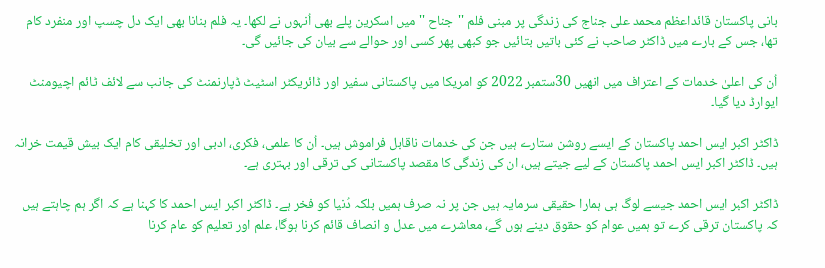بانی پاکستان قائداعظم محمد علی جناج کی زندگی پر مبنی فلم ''جناح '' میں اسکرین پلے بھی اُنہوں نے لکھا۔ یہ فلم بنانا بھی ایک دل چسپ اور منفرد کام تھا، جس کے بارے میں ڈاکٹر صاحب نے کئی باتیں بتائیں جو کبھی پھر کسی اور حوالے سے بیان کی جائیں گی۔

اُن کی اعلیٰ خدمات کے اعتراف میں انھیں 30ستمبر 2022 کو امریکا میں پاکستانی سفیر اور ڈائریکٹر اسٹیٹ ڈپارنمنٹ کی جانب سے لائف ٹائم اچیومنٹ ایوارڈ دیا گیا۔

ڈاکٹر اکبر ایس احمد پاکستان کے ایسے روشن ستارے ہیں جن کی خدمات ناقابل فراموش ہیں۔ اُن کا علمی، فکری، ادبی اور تخلیقی کام ایک بیش قیمت خرانہ ہیں۔ ڈاکٹر اکبر ایس احمد پاکستان کے لیے جیتے ہیں، ان کی زندگی کا مقصد پاکستانی کی ترقی اور بہتری ہے۔

ڈاکٹر اکبر ایس احمد جیسے لوگ ہی ہمارا حقیقی سرمایہ ہیں جن پر نہ صرف ہمیں بلکہ دُنیا کو فخر ہے۔ ڈاکٹر اکبر ایس احمد کا کہنا ہے کہ اگر ہم چاہتے ہیں کہ پاکستان ترقی کرے تو ہمیں عوام کو حقوق دینے ہوں گے، معاشرے میں عدل و انصاف قائم کرنا ہوگا، علم اور تعلیم کو عام کرنا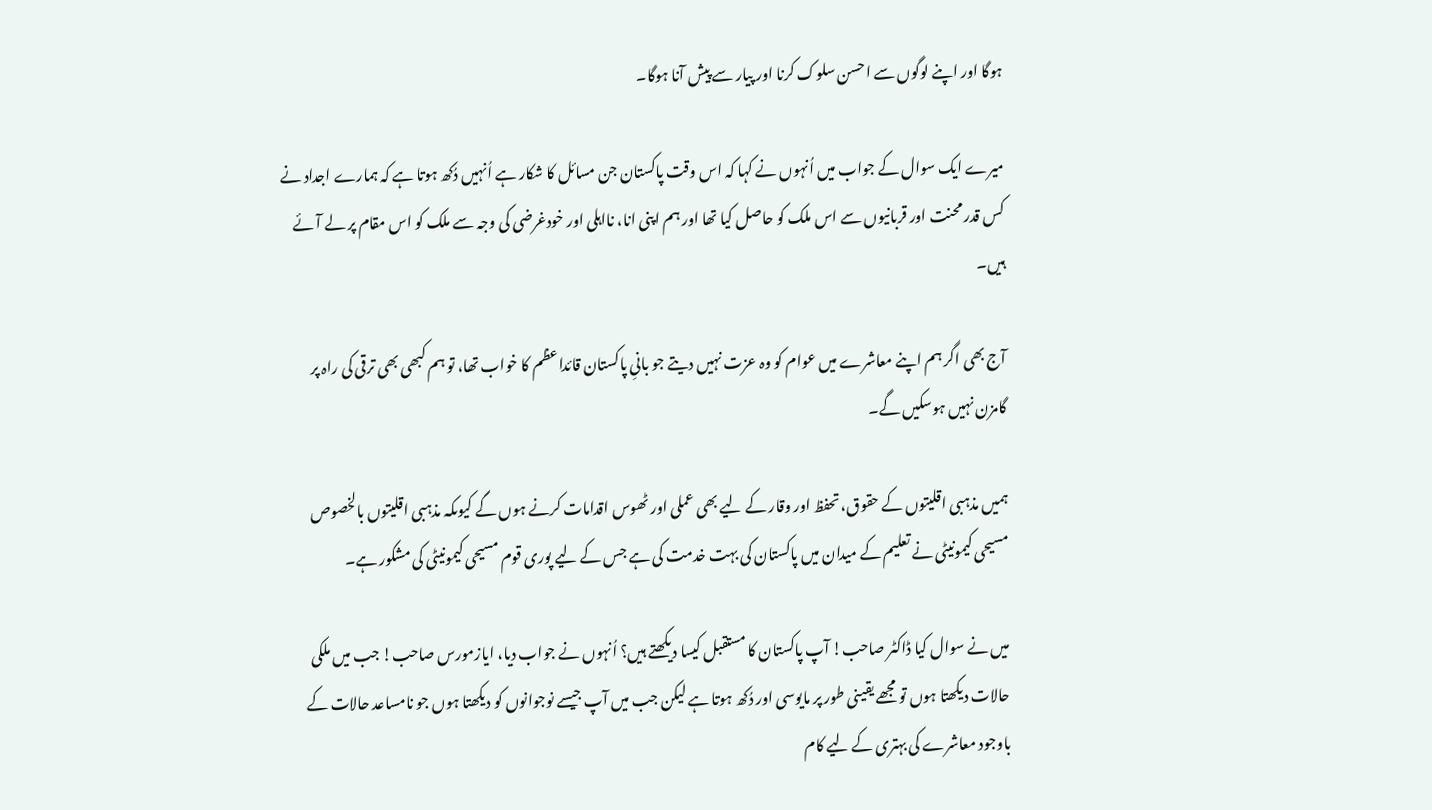ہوگا اور اپنے لوگوں سے احسن سلوک کرنا اور پیار سے پیش آنا ہوگا۔

میرے ایک سوال کے جواب میں اُنہوں نے کہا کہ اس وقت پاکستان جن مسائل کا شکار ہے اُنہیں دُکھ ہوتا ہے کہ ہمارے اجداد نے کس قدر محنت اور قربانیوں سے اس ملک کو حاصل کیا تھا اور ہم اپنی انا، نااہلی اور خودغرضی کی وجہ سے ملک کو اس مقام پر لے آئے ہیں۔

آج بھی اگر ہم اپنے معاشرے میں عوام کو وہ عزت نہیں دیتے جو بانیِ پاکستان قائداعظم کا خواب تھا، تو ہم کبھی بھی ترقی کی راہ پر گامزن نہیں ہوسکیں گے۔

ہمیں مذہبی اقلیتوں کے حقوق، تحفظ اور وقار کے لیے بھی عملی اور ٹھوس اقدامات کرنے ہوں گے کیوںکہ مذہبی اقلیتوں بالخصوص مسیحی کیمونیٹی نے تعلیم کے میدان میں پاکستان کی بہت خدمت کی ہے جس کے لیے پوری قوم مسیحی کیمونیٹی کی مشکور ہے۔

میں نے سوال کیا ڈاکٹر صاحب! آپ پاکستان کا مستقبل کیسا دیکھتے ہیں؟ اُنہوں نے جواب دیا، ایازمورس صاحب! جب میں ملکی حالات دیکھتا ہوں تو مجھے یقینی طور پر مایوسی اور دُکھ ہوتا ہے لیکن جب میں آپ جیسے نوجوانوں کو دیکھتا ہوں جو نامساعد حالات کے باوجود معاشرے کی بہتری کے لیے کام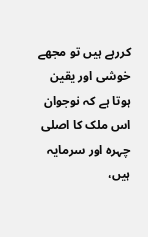کررہے ہیں تو مجھے خوشی اور یقین ہوتا ہے کہ نوجوان اس ملک کا اصلی چہرہ اور سرمایہ ہیں،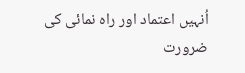اُنہیں اعتماد اور راہ نمائی کی ضرورت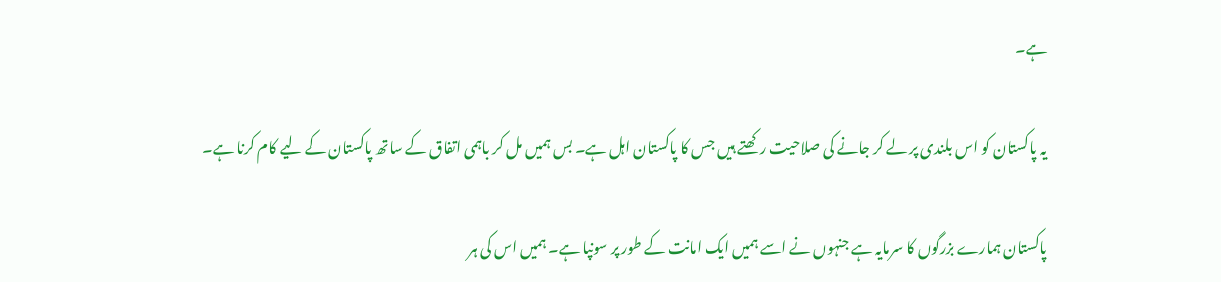ہے۔

یہ پاکستان کو اس بلندی پر لے کر جانے کی صلاحیت رکھتے ہیں جس کا پاکستان اہل ہے۔ بس ہمیں مل کر باہمی اتفاق کے ساتھ پاکستان کے لیے کام کرنا ہے۔

پاکستان ہمارے بزرگوں کا سرمایہ ہے جنہوں نے اسے ہمیں ایک امانت کے طور پر سونپا ہے۔ ہمیں اس کی ہر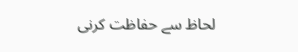لحاظ سے حفاظت کرنی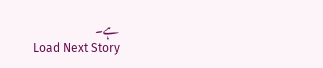ہے۔
Load Next Story